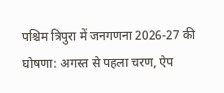पश्चिम त्रिपुरा में जनगणना 2026-27 की घोषणा: अगस्त से पहला चरण, ऐप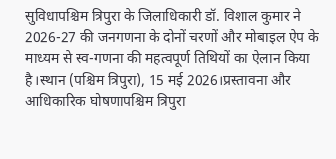सुविधापश्चिम त्रिपुरा के जिलाधिकारी डॉ. विशाल कुमार ने 2026-27 की जनगणना के दोनों चरणों और मोबाइल ऐप के माध्यम से स्व-गणना की महत्वपूर्ण तिथियों का ऐलान किया है।स्थान (पश्चिम त्रिपुरा), 15 मई 2026।प्रस्तावना और आधिकारिक घोषणापश्चिम त्रिपुरा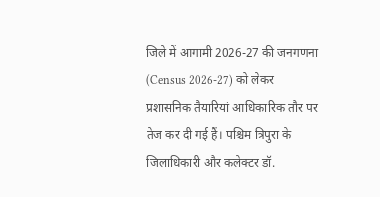जिले में आगामी 2026-27 की जनगणना (Census 2026-27) को लेकर प्रशासनिक तैयारियां आधिकारिक तौर पर तेज कर दी गई हैं। पश्चिम त्रिपुरा के जिलाधिकारी और कलेक्टर डॉ.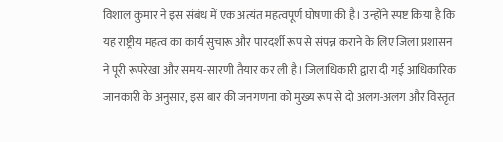विशाल कुमार ने इस संबंध में एक अत्यंत महत्वपूर्ण घोषणा की है। उन्होंने स्पष्ट किया है कि यह राष्ट्रीय महत्व का कार्य सुचारू और पारदर्शी रूप से संपन्न कराने के लिए जिला प्रशासन ने पूरी रूपरेखा और समय-सारणी तैयार कर ली है। जिलाधिकारी द्वारा दी गई आधिकारिक जानकारी के अनुसार, इस बार की जनगणना को मुख्य रूप से दो अलग-अलग और विस्तृत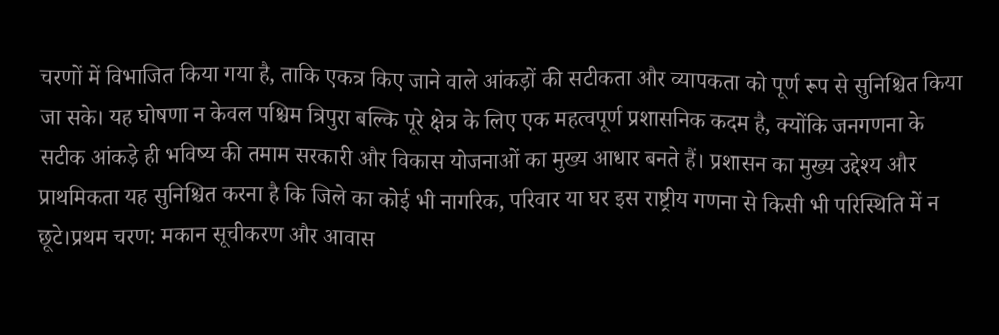चरणों में विभाजित किया गया है, ताकि एकत्र किए जाने वाले आंकड़ों की सटीकता और व्यापकता को पूर्ण रूप से सुनिश्चित किया जा सके। यह घोषणा न केवल पश्चिम त्रिपुरा बल्कि पूरे क्षेत्र के लिए एक महत्वपूर्ण प्रशासनिक कदम है, क्योंकि जनगणना के सटीक आंकड़े ही भविष्य की तमाम सरकारी और विकास योजनाओं का मुख्य आधार बनते हैं। प्रशासन का मुख्य उद्देश्य और प्राथमिकता यह सुनिश्चित करना है कि जिले का कोई भी नागरिक, परिवार या घर इस राष्ट्रीय गणना से किसी भी परिस्थिति में न छूटे।प्रथम चरण: मकान सूचीकरण और आवास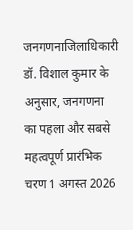जनगणनाजिलाधिकारी डॉ. विशाल कुमार के अनुसार, जनगणना का पहला और सबसे महत्वपूर्ण प्रारंभिक चरण 1 अगस्त 2026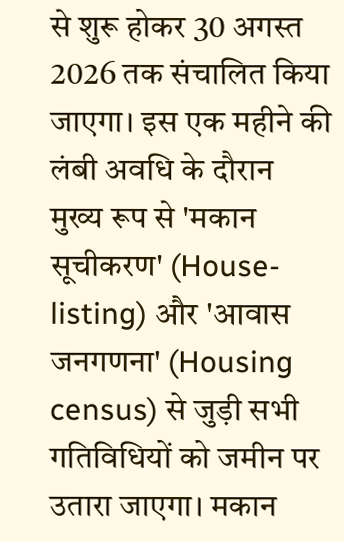से शुरू होकर 30 अगस्त 2026 तक संचालित किया जाएगा। इस एक महीने की लंबी अवधि के दौरान मुख्य रूप से 'मकान सूचीकरण' (House-listing) और 'आवास जनगणना' (Housing census) से जुड़ी सभी गतिविधियों को जमीन पर उतारा जाएगा। मकान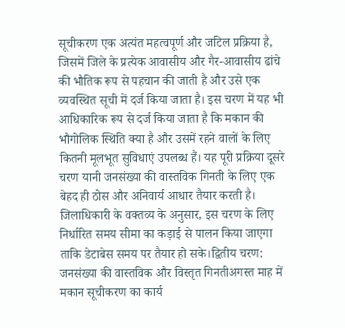सूचीकरण एक अत्यंत महत्वपूर्ण और जटिल प्रक्रिया है, जिसमें जिले के प्रत्येक आवासीय और गैर-आवासीय ढांचे की भौतिक रूप से पहचान की जाती है और उसे एक व्यवस्थित सूची में दर्ज किया जाता है। इस चरण में यह भी आधिकारिक रूप से दर्ज किया जाता है कि मकान की भौगोलिक स्थिति क्या है और उसमें रहने वालों के लिए कितनी मूलभूत सुविधाएं उपलब्ध हैं। यह पूरी प्रक्रिया दूसरे चरण यानी जनसंख्या की वास्तविक गिनती के लिए एक बेहद ही ठोस और अनिवार्य आधार तैयार करती है। जिलाधिकारी के वक्तव्य के अनुसार, इस चरण के लिए निर्धारित समय सीमा का कड़ाई से पालन किया जाएगा ताकि डेटाबेस समय पर तैयार हो सके।द्वितीय चरण: जनसंख्या की वास्तविक और विस्तृत गिनतीअगस्त माह में मकान सूचीकरण का कार्य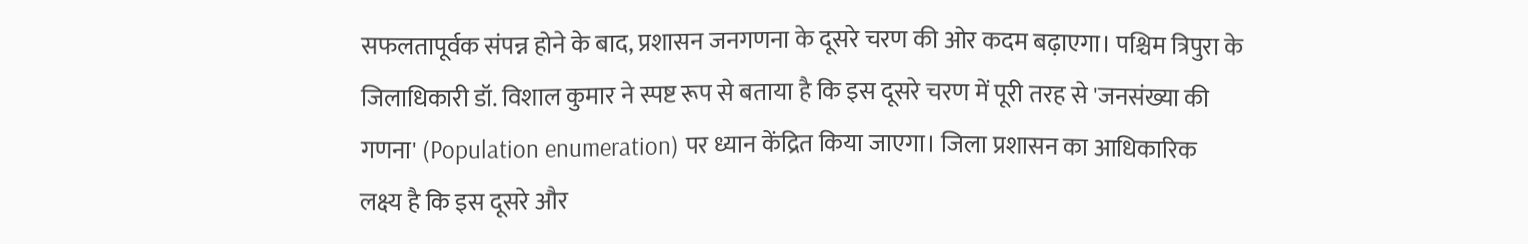सफलतापूर्वक संपन्न होने के बाद, प्रशासन जनगणना के दूसरे चरण की ओर कदम बढ़ाएगा। पश्चिम त्रिपुरा के जिलाधिकारी डॉ. विशाल कुमार ने स्पष्ट रूप से बताया है कि इस दूसरे चरण में पूरी तरह से 'जनसंख्या की गणना' (Population enumeration) पर ध्यान केंद्रित किया जाएगा। जिला प्रशासन का आधिकारिक लक्ष्य है कि इस दूसरे और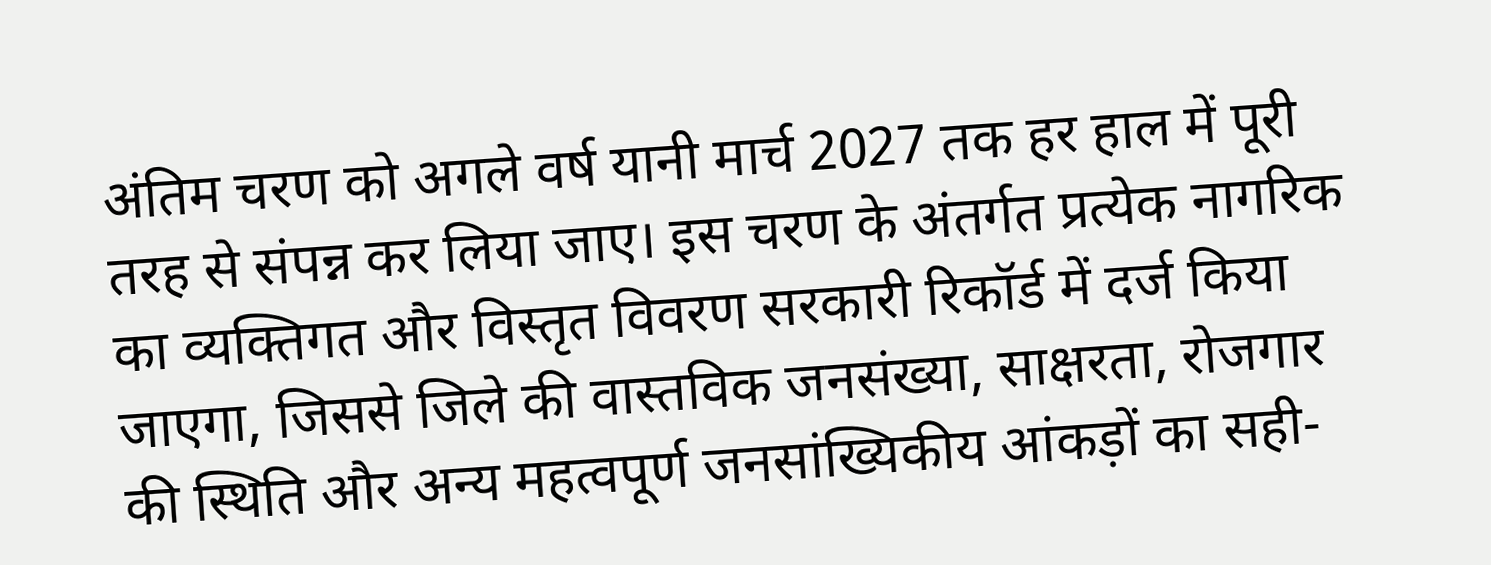अंतिम चरण को अगले वर्ष यानी मार्च 2027 तक हर हाल में पूरी तरह से संपन्न कर लिया जाए। इस चरण के अंतर्गत प्रत्येक नागरिक का व्यक्तिगत और विस्तृत विवरण सरकारी रिकॉर्ड में दर्ज किया जाएगा, जिससे जिले की वास्तविक जनसंख्या, साक्षरता, रोजगार की स्थिति और अन्य महत्वपूर्ण जनसांख्यिकीय आंकड़ों का सही-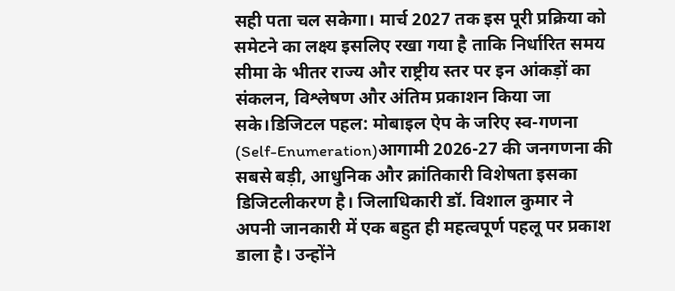सही पता चल सकेगा। मार्च 2027 तक इस पूरी प्रक्रिया को समेटने का लक्ष्य इसलिए रखा गया है ताकि निर्धारित समय सीमा के भीतर राज्य और राष्ट्रीय स्तर पर इन आंकड़ों का संकलन, विश्लेषण और अंतिम प्रकाशन किया जा सके।डिजिटल पहल: मोबाइल ऐप के जरिए स्व-गणना (Self-Enumeration)आगामी 2026-27 की जनगणना की सबसे बड़ी, आधुनिक और क्रांतिकारी विशेषता इसका डिजिटलीकरण है। जिलाधिकारी डॉ. विशाल कुमार ने अपनी जानकारी में एक बहुत ही महत्वपूर्ण पहलू पर प्रकाश डाला है। उन्होंने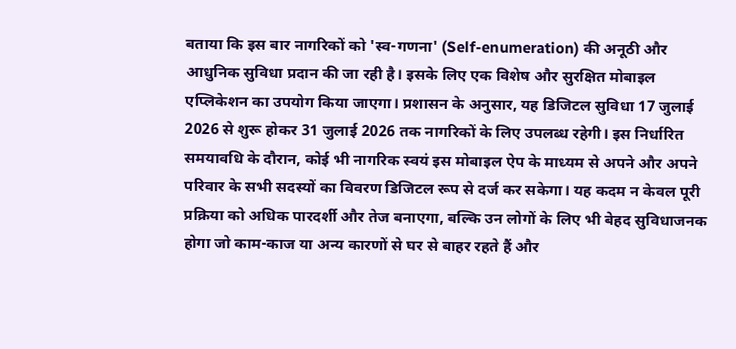बताया कि इस बार नागरिकों को 'स्व-गणना' (Self-enumeration) की अनूठी और आधुनिक सुविधा प्रदान की जा रही है। इसके लिए एक विशेष और सुरक्षित मोबाइल एप्लिकेशन का उपयोग किया जाएगा। प्रशासन के अनुसार, यह डिजिटल सुविधा 17 जुलाई 2026 से शुरू होकर 31 जुलाई 2026 तक नागरिकों के लिए उपलब्ध रहेगी। इस निर्धारित समयावधि के दौरान, कोई भी नागरिक स्वयं इस मोबाइल ऐप के माध्यम से अपने और अपने परिवार के सभी सदस्यों का विवरण डिजिटल रूप से दर्ज कर सकेगा। यह कदम न केवल पूरी प्रक्रिया को अधिक पारदर्शी और तेज बनाएगा, बल्कि उन लोगों के लिए भी बेहद सुविधाजनक होगा जो काम-काज या अन्य कारणों से घर से बाहर रहते हैं और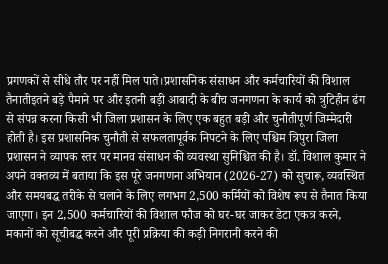प्रगणकों से सीधे तौर पर नहीं मिल पाते।प्रशासनिक संसाधन और कर्मचारियों की विशाल तैनातीइतने बड़े पैमाने पर और इतनी बड़ी आबादी के बीच जनगणना के कार्य को त्रुटिहीन ढंग से संपन्न करना किसी भी जिला प्रशासन के लिए एक बहुत बड़ी और चुनौतीपूर्ण जिम्मेदारी होती है। इस प्रशासनिक चुनौती से सफलतापूर्वक निपटने के लिए पश्चिम त्रिपुरा जिला प्रशासन ने व्यापक स्तर पर मानव संसाधन की व्यवस्था सुनिश्चित की है। डॉ. विशाल कुमार ने अपने वक्तव्य में बताया कि इस पूरे जनगणना अभियान (2026-27) को सुचारू, व्यवस्थित और समयबद्ध तरीके से चलाने के लिए लगभग 2,500 कर्मियों को विशेष रूप से तैनात किया जाएगा। इन 2,500 कर्मचारियों की विशाल फौज को घर-घर जाकर डेटा एकत्र करने, मकानों को सूचीबद्ध करने और पूरी प्रक्रिया की कड़ी निगरानी करने की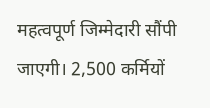महत्वपूर्ण जिम्मेदारी सौंपी जाएगी। 2,500 कर्मियों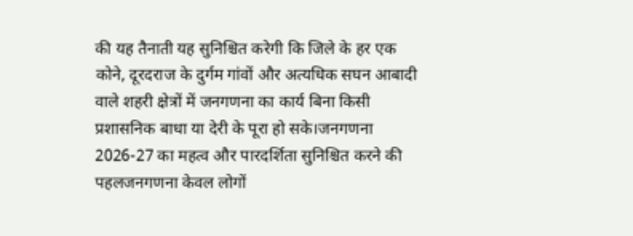की यह तैनाती यह सुनिश्चित करेगी कि जिले के हर एक कोने, दूरदराज के दुर्गम गांवों और अत्यधिक सघन आबादी वाले शहरी क्षेत्रों में जनगणना का कार्य बिना किसी प्रशासनिक बाधा या देरी के पूरा हो सके।जनगणना 2026-27 का महत्व और पारदर्शिता सुनिश्चित करने की पहलजनगणना केवल लोगों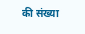की संख्या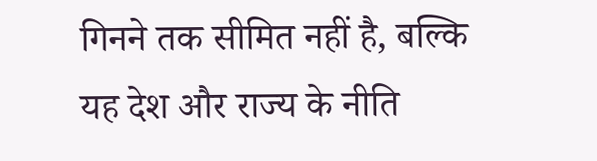गिनने तक सीमित नहीं है, बल्कि यह देश और राज्य के नीति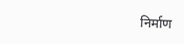निर्माण